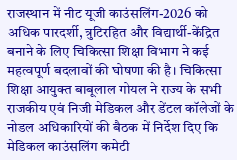राजस्थान में नीट यूजी काउंसलिंग-2026 को अधिक पारदर्शी, त्रुटिरहित और विद्यार्थी-केंद्रित बनाने के लिए चिकित्सा शिक्षा विभाग ने कई महत्वपूर्ण बदलावों की घोषणा की है। चिकित्सा शिक्षा आयुक्त बाबूलाल गोयल ने राज्य के सभी राजकीय एवं निजी मेडिकल और डेंटल कॉलेजों के नोडल अधिकारियों की बैठक में निर्देश दिए कि मेडिकल काउंसलिंग कमेटी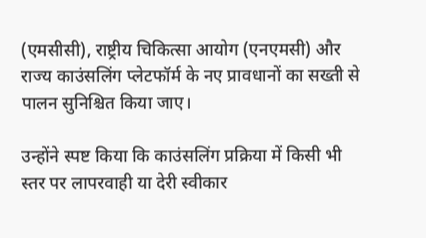(एमसीसी), राष्ट्रीय चिकित्सा आयोग (एनएमसी) और राज्य काउंसलिंग प्लेटफॉर्म के नए प्रावधानों का सख्ती से पालन सुनिश्चित किया जाए।

उन्होंने स्पष्ट किया कि काउंसलिंग प्रक्रिया में किसी भी स्तर पर लापरवाही या देरी स्वीकार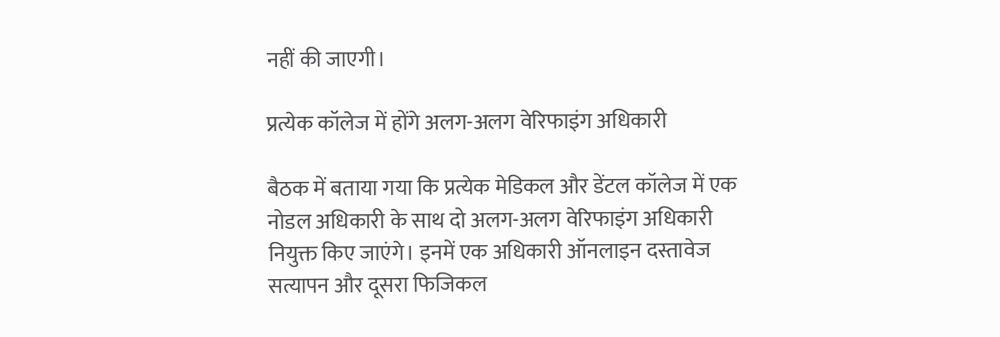नहीं की जाएगी।

प्रत्येक कॉलेज में होंगे अलग-अलग वेरिफाइंग अधिकारी

बैठक में बताया गया कि प्रत्येक मेडिकल और डेंटल कॉलेज में एक नोडल अधिकारी के साथ दो अलग-अलग वेरिफाइंग अधिकारी नियुक्त किए जाएंगे। इनमें एक अधिकारी ऑनलाइन दस्तावेज सत्यापन और दूसरा फिजिकल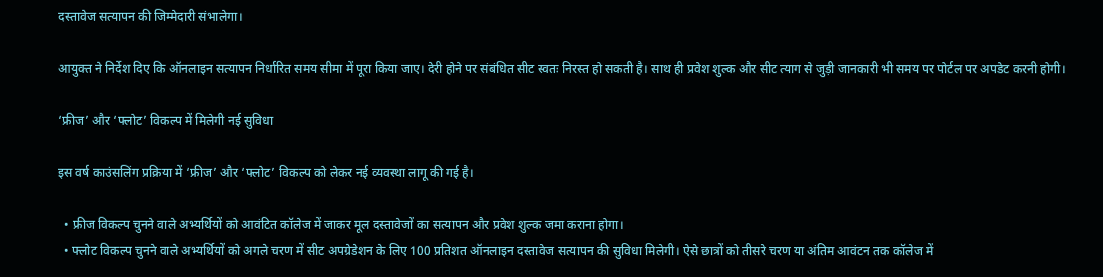दस्तावेज सत्यापन की जिम्मेदारी संभालेगा।

आयुक्त ने निर्देश दिए कि ऑनलाइन सत्यापन निर्धारित समय सीमा में पूरा किया जाए। देरी होने पर संबंधित सीट स्वतः निरस्त हो सकती है। साथ ही प्रवेश शुल्क और सीट त्याग से जुड़ी जानकारी भी समय पर पोर्टल पर अपडेट करनी होगी।

‘फ्रीज’ और ‘फ्लोट’ विकल्प में मिलेगी नई सुविधा

इस वर्ष काउंसलिंग प्रक्रिया में ‘फ्रीज’ और ‘फ्लोट’ विकल्प को लेकर नई व्यवस्था लागू की गई है।

  • फ्रीज विकल्प चुनने वाले अभ्यर्थियों को आवंटित कॉलेज में जाकर मूल दस्तावेजों का सत्यापन और प्रवेश शुल्क जमा कराना होगा।
  • फ्लोट विकल्प चुनने वाले अभ्यर्थियों को अगले चरण में सीट अपग्रेडेशन के लिए 100 प्रतिशत ऑनलाइन दस्तावेज सत्यापन की सुविधा मिलेगी। ऐसे छात्रों को तीसरे चरण या अंतिम आवंटन तक कॉलेज में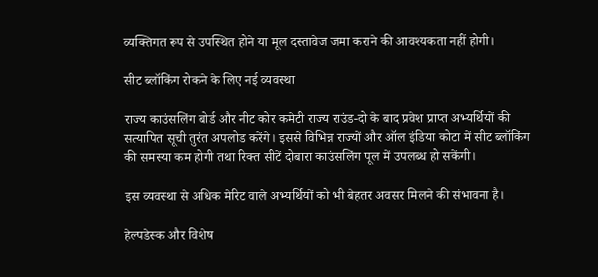व्यक्तिगत रूप से उपस्थित होने या मूल दस्तावेज जमा कराने की आवश्यकता नहीं होगी।

सीट ब्लॉकिंग रोकने के लिए नई व्यवस्था

राज्य काउंसलिंग बोर्ड और नीट कोर कमेटी राज्य राउंड-दो के बाद प्रवेश प्राप्त अभ्यर्थियों की सत्यापित सूची तुरंत अपलोड करेंगे। इससे विभिन्न राज्यों और ऑल इंडिया कोटा में सीट ब्लॉकिंग की समस्या कम होगी तथा रिक्त सीटें दोबारा काउंसलिंग पूल में उपलब्ध हो सकेंगी।

इस व्यवस्था से अधिक मेरिट वाले अभ्यर्थियों को भी बेहतर अवसर मिलने की संभावना है।

हेल्पडेस्क और विशेष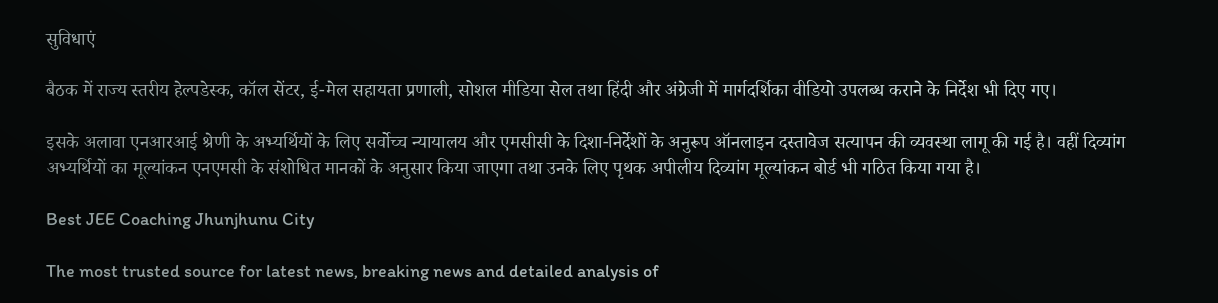सुविधाएं

बैठक में राज्य स्तरीय हेल्पडेस्क, कॉल सेंटर, ई-मेल सहायता प्रणाली, सोशल मीडिया सेल तथा हिंदी और अंग्रेजी में मार्गदर्शिका वीडियो उपलब्ध कराने के निर्देश भी दिए गए।

इसके अलावा एनआरआई श्रेणी के अभ्यर्थियों के लिए सर्वोच्च न्यायालय और एमसीसी के दिशा-निर्देशों के अनुरूप ऑनलाइन दस्तावेज सत्यापन की व्यवस्था लागू की गई है। वहीं दिव्यांग अभ्यर्थियों का मूल्यांकन एनएमसी के संशोधित मानकों के अनुसार किया जाएगा तथा उनके लिए पृथक अपीलीय दिव्यांग मूल्यांकन बोर्ड भी गठित किया गया है।

Best JEE Coaching Jhunjhunu City

The most trusted source for latest news, breaking news and detailed analysis of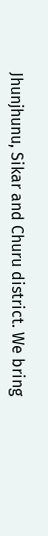Jhunjhunu, Sikar and Churu district. We bring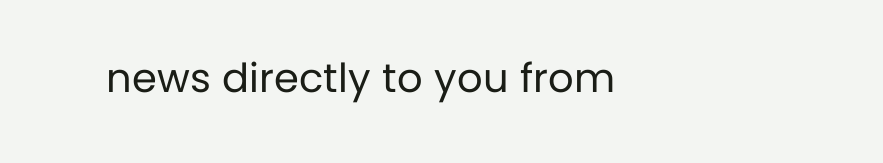news directly to you from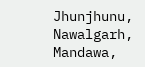Jhunjhunu, Nawalgarh, Mandawa,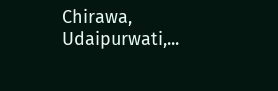Chirawa, Udaipurwati,...